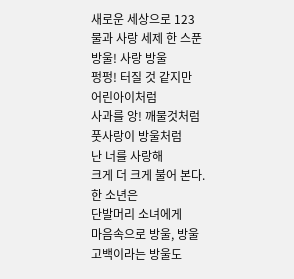새로운 세상으로 123
물과 사랑 세제 한 스푼
방울! 사랑 방울
펑펑! 터질 것 같지만
어린아이처럼
사과를 앙! 깨물것처럼
풋사랑이 방울처럼
난 너를 사랑해
크게 더 크게 불어 본다.
한 소년은
단발머리 소녀에게
마음속으로 방울, 방울
고백이라는 방울도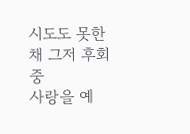시도도 못한 채 그저 후회 중
사랑을 예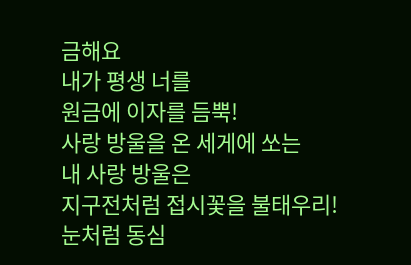금해요
내가 평생 너를
원금에 이자를 듬뿍!
사랑 방울을 온 세게에 쏘는
내 사랑 방울은
지구전처럼 접시꽃을 불태우리!
눈처럼 동심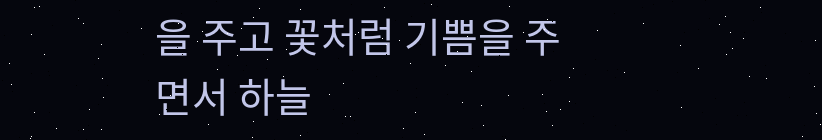을 주고 꽃처럼 기쁨을 주면서 하늘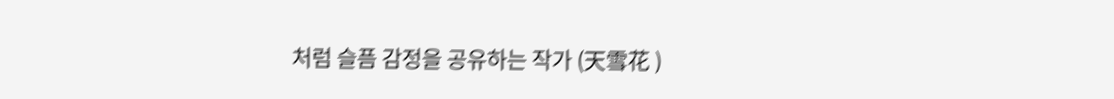처럼 슬픔 감정을 공유하는 작가 (天雪花 )